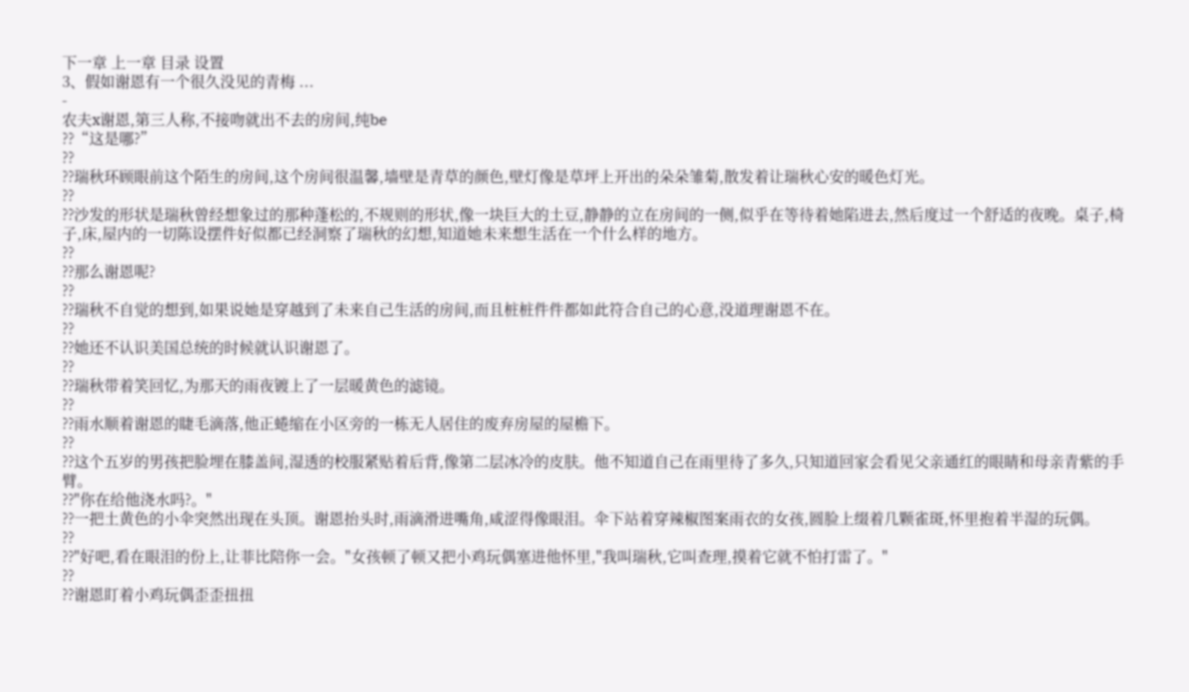下一章 上一章 目录 设置
3、假如谢恩有一个很久没见的青梅 ...
-
农夫x谢恩,第三人称,不接吻就出不去的房间,纯be
??“这是哪?”
??
??瑞秋环顾眼前这个陌生的房间,这个房间很温馨,墙壁是青草的颜色,壁灯像是草坪上开出的朵朵雏菊,散发着让瑞秋心安的暖色灯光。
??
??沙发的形状是瑞秋曾经想象过的那种蓬松的,不规则的形状,像一块巨大的土豆,静静的立在房间的一侧,似乎在等待着她陷进去,然后度过一个舒适的夜晚。桌子,椅子,床,屋内的一切陈设摆件好似都已经洞察了瑞秋的幻想,知道她未来想生活在一个什么样的地方。
??
??那么谢恩呢?
??
??瑞秋不自觉的想到,如果说她是穿越到了未来自己生活的房间,而且桩桩件件都如此符合自己的心意,没道理谢恩不在。
??
??她还不认识美国总统的时候就认识谢恩了。
??
??瑞秋带着笑回忆,为那天的雨夜镀上了一层暖黄色的滤镜。
??
??雨水顺着谢恩的睫毛滴落,他正蜷缩在小区旁的一栋无人居住的废弃房屋的屋檐下。
??
??这个五岁的男孩把脸埋在膝盖间,湿透的校服紧贴着后背,像第二层冰冷的皮肤。他不知道自己在雨里待了多久,只知道回家会看见父亲通红的眼睛和母亲青紫的手臂。
??"你在给他浇水吗?。"
??一把土黄色的小伞突然出现在头顶。谢恩抬头时,雨滴滑进嘴角,咸涩得像眼泪。伞下站着穿辣椒图案雨衣的女孩,圆脸上缀着几颗雀斑,怀里抱着半湿的玩偶。
??
??"好吧,看在眼泪的份上,让菲比陪你一会。"女孩顿了顿又把小鸡玩偶塞进他怀里,"我叫瑞秋,它叫查理,摸着它就不怕打雷了。"
??
??谢恩盯着小鸡玩偶歪歪扭扭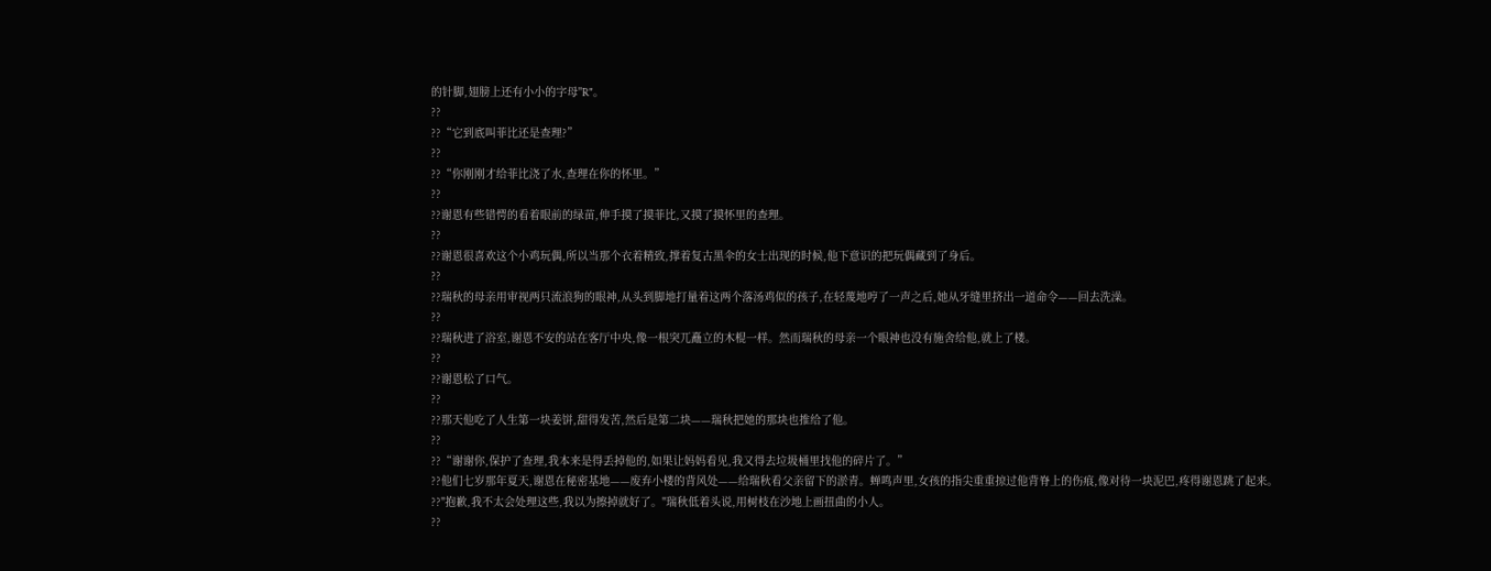的针脚,翅膀上还有小小的字母"R"。
??
??“它到底叫菲比还是查理?”
??
??“你刚刚才给菲比浇了水,查理在你的怀里。”
??
??谢恩有些错愕的看着眼前的绿苗,伸手摸了摸菲比,又摸了摸怀里的查理。
??
??谢恩很喜欢这个小鸡玩偶,所以当那个衣着精致,撑着复古黑伞的女士出现的时候,他下意识的把玩偶藏到了身后。
??
??瑞秋的母亲用审视两只流浪狗的眼神,从头到脚地打量着这两个落汤鸡似的孩子,在轻蔑地哼了一声之后,她从牙缝里挤出一道命令——回去洗澡。
??
??瑞秋进了浴室,谢恩不安的站在客厅中央,像一根突兀矗立的木棍一样。然而瑞秋的母亲一个眼神也没有施舍给他,就上了楼。
??
??谢恩松了口气。
??
??那天他吃了人生第一块姜饼,甜得发苦,然后是第二块——瑞秋把她的那块也推给了他。
??
??“谢谢你,保护了查理,我本来是得丢掉他的,如果让妈妈看见,我又得去垃圾桶里找他的碎片了。”
??他们七岁那年夏天,谢恩在秘密基地——废弃小楼的背风处——给瑞秋看父亲留下的淤青。蝉鸣声里,女孩的指尖重重掠过他背脊上的伤痕,像对待一块泥巴,疼得谢恩跳了起来。
??"抱歉,我不太会处理这些,我以为擦掉就好了。"瑞秋低着头说,用树枝在沙地上画扭曲的小人。
??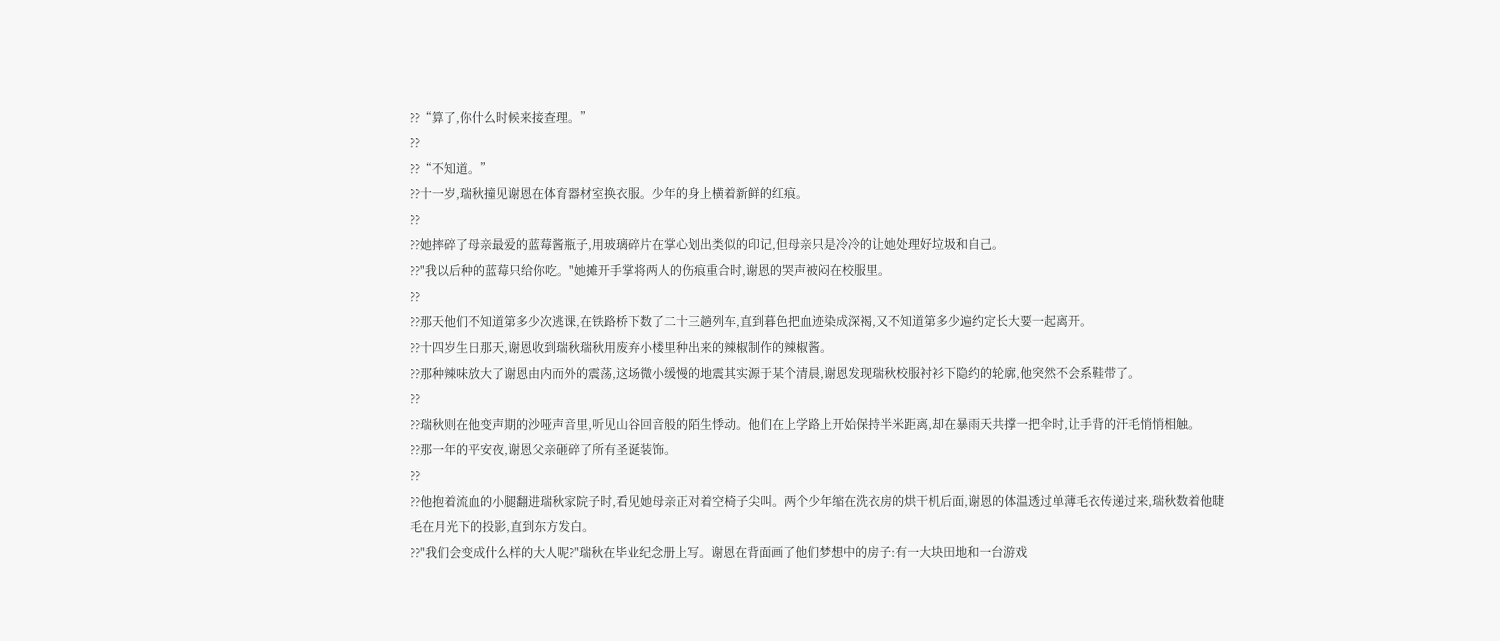??“算了,你什么时候来接查理。”
??
??“不知道。”
??十一岁,瑞秋撞见谢恩在体育器材室换衣服。少年的身上横着新鲜的红痕。
??
??她摔碎了母亲最爱的蓝莓酱瓶子,用玻璃碎片在掌心划出类似的印记,但母亲只是冷冷的让她处理好垃圾和自己。
??"我以后种的蓝莓只给你吃。"她摊开手掌将两人的伤痕重合时,谢恩的哭声被闷在校服里。
??
??那天他们不知道第多少次逃课,在铁路桥下数了二十三趟列车,直到暮色把血迹染成深褐,又不知道第多少遍约定长大要一起离开。
??十四岁生日那天,谢恩收到瑞秋瑞秋用废弃小楼里种出来的辣椒制作的辣椒酱。
??那种辣味放大了谢恩由内而外的震荡,这场微小缓慢的地震其实源于某个清晨,谢恩发现瑞秋校服衬衫下隐约的轮廓,他突然不会系鞋带了。
??
??瑞秋则在他变声期的沙哑声音里,听见山谷回音般的陌生悸动。他们在上学路上开始保持半米距离,却在暴雨天共撑一把伞时,让手背的汗毛悄悄相触。
??那一年的平安夜,谢恩父亲砸碎了所有圣诞装饰。
??
??他抱着流血的小腿翻进瑞秋家院子时,看见她母亲正对着空椅子尖叫。两个少年缩在洗衣房的烘干机后面,谢恩的体温透过单薄毛衣传递过来,瑞秋数着他睫毛在月光下的投影,直到东方发白。
??"我们会变成什么样的大人呢?"瑞秋在毕业纪念册上写。谢恩在背面画了他们梦想中的房子:有一大块田地和一台游戏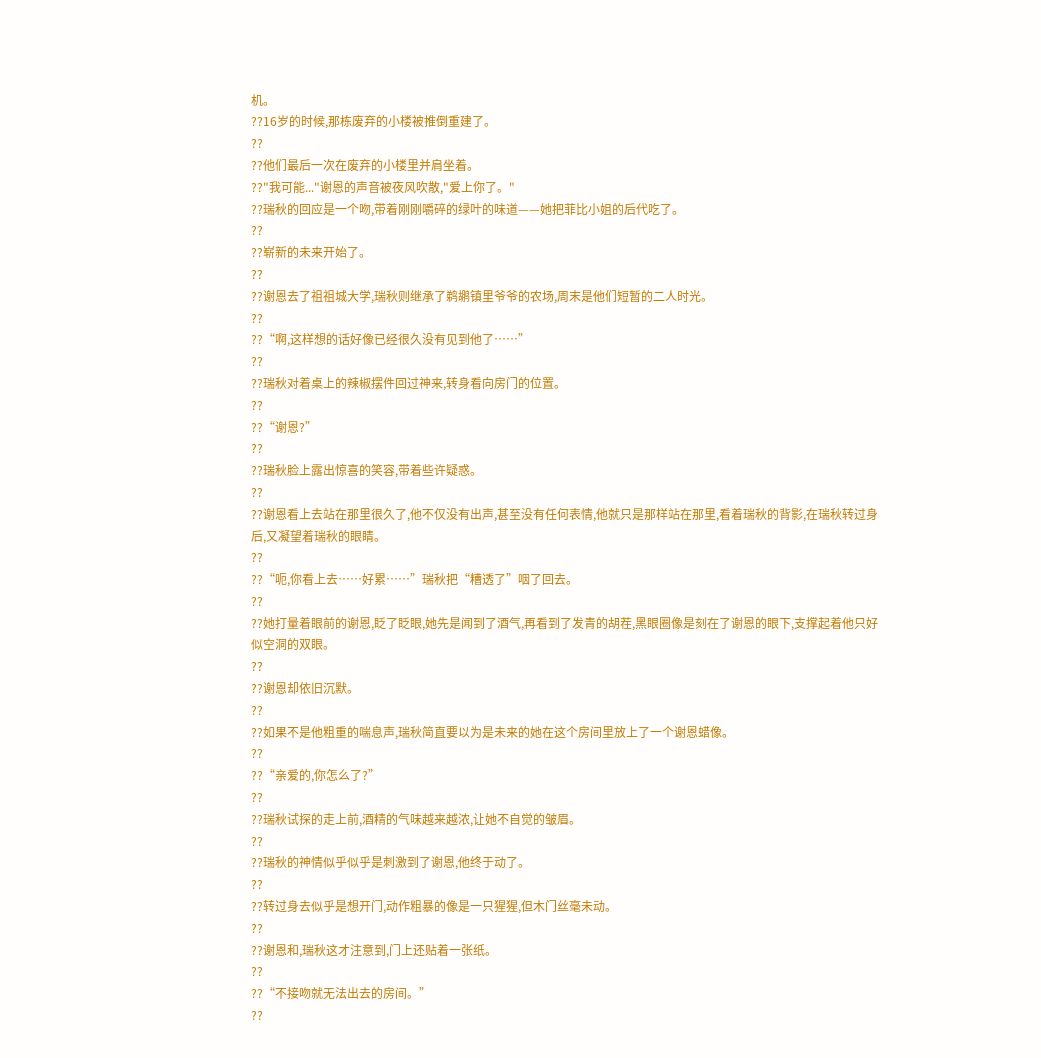机。
??16岁的时候,那栋废弃的小楼被推倒重建了。
??
??他们最后一次在废弃的小楼里并肩坐着。
??"我可能..."谢恩的声音被夜风吹散,"爱上你了。"
??瑞秋的回应是一个吻,带着刚刚嚼碎的绿叶的味道——她把菲比小姐的后代吃了。
??
??崭新的未来开始了。
??
??谢恩去了祖祖城大学,瑞秋则继承了鹈鹕镇里爷爷的农场,周末是他们短暂的二人时光。
??
??“啊,这样想的话好像已经很久没有见到他了……”
??
??瑞秋对着桌上的辣椒摆件回过神来,转身看向房门的位置。
??
??“谢恩?”
??
??瑞秋脸上露出惊喜的笑容,带着些许疑惑。
??
??谢恩看上去站在那里很久了,他不仅没有出声,甚至没有任何表情,他就只是那样站在那里,看着瑞秋的背影,在瑞秋转过身后,又凝望着瑞秋的眼睛。
??
??“呃,你看上去……好累……”瑞秋把“糟透了”咽了回去。
??
??她打量着眼前的谢恩,眨了眨眼,她先是闻到了酒气,再看到了发青的胡茬,黑眼圈像是刻在了谢恩的眼下,支撑起着他只好似空洞的双眼。
??
??谢恩却依旧沉默。
??
??如果不是他粗重的喘息声,瑞秋简直要以为是未来的她在这个房间里放上了一个谢恩蜡像。
??
??“亲爱的,你怎么了?”
??
??瑞秋试探的走上前,酒精的气味越来越浓,让她不自觉的皱眉。
??
??瑞秋的神情似乎似乎是刺激到了谢恩,他终于动了。
??
??转过身去似乎是想开门,动作粗暴的像是一只猩猩,但木门丝毫未动。
??
??谢恩和,瑞秋这才注意到,门上还贴着一张纸。
??
??“不接吻就无法出去的房间。”
??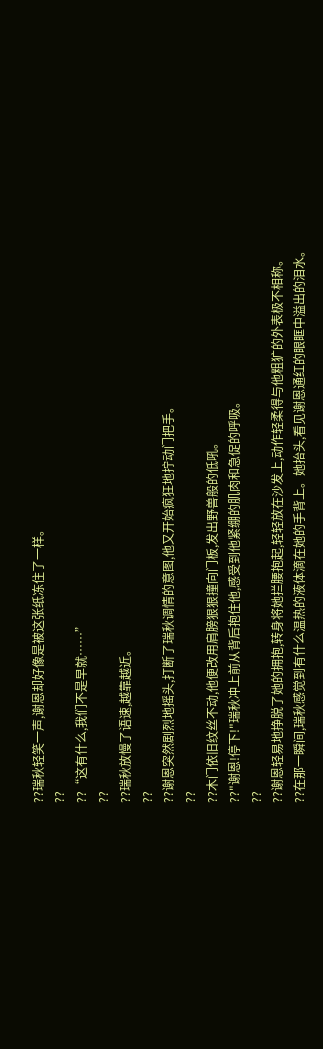??瑞秋轻笑一声,谢恩却好像是被这张纸冻住了一样。
??
??“这有什么,我们不是早就……”
??
??瑞秋放慢了语速,越靠越近。
??
??谢恩突然剧烈地摇头,打断了瑞秋调情的意图,他又开始疯狂地拧动门把手。
??
??木门依旧纹丝不动,他便改用肩膀狠狠撞向门板,发出野兽般的低吼。
??"谢恩!停下!"瑞秋冲上前从背后抱住他,感受到他紧绷的肌肉和急促的呼吸。
??
??谢恩轻易地挣脱了她的拥抱,转身将她拦腰抱起,轻轻放在沙发上,动作轻柔得与他粗犷的外表极不相称。
??在那一瞬间,瑞秋感觉到有什么温热的液体滴在她的手背上。她抬头,看见谢恩通红的眼眶中溢出的泪水。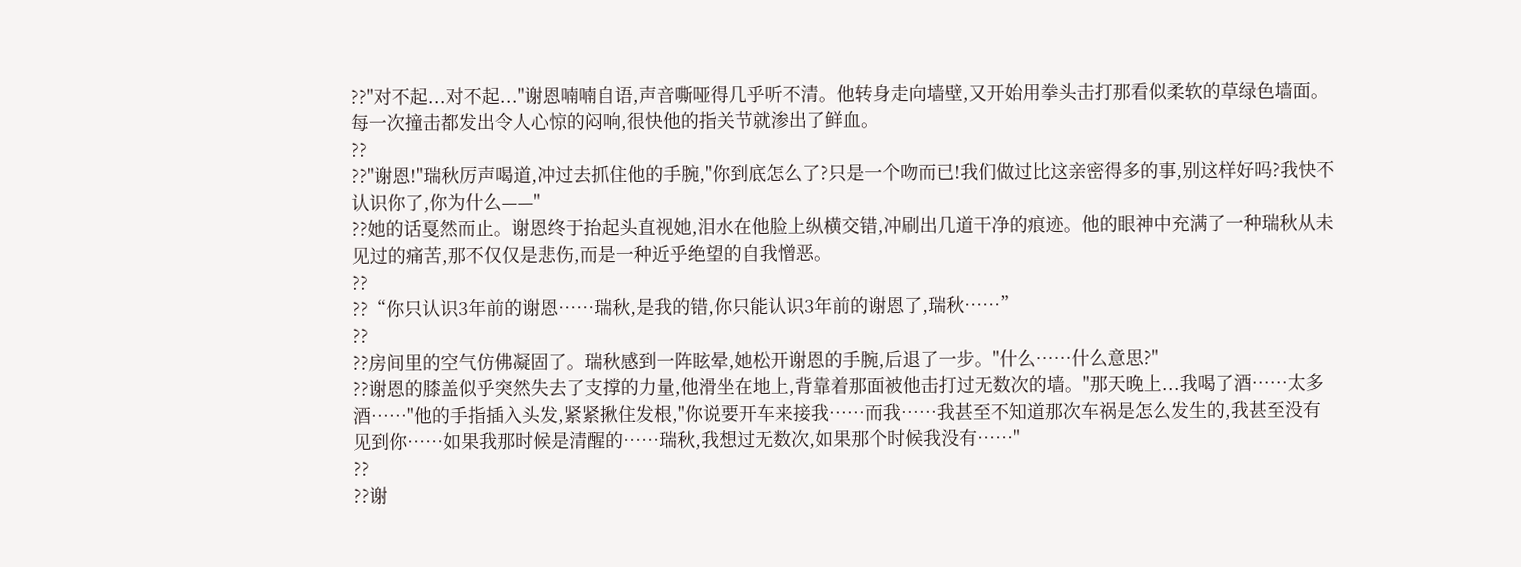??"对不起...对不起..."谢恩喃喃自语,声音嘶哑得几乎听不清。他转身走向墙壁,又开始用拳头击打那看似柔软的草绿色墙面。每一次撞击都发出令人心惊的闷响,很快他的指关节就渗出了鲜血。
??
??"谢恩!"瑞秋厉声喝道,冲过去抓住他的手腕,"你到底怎么了?只是一个吻而已!我们做过比这亲密得多的事,别这样好吗?我快不认识你了,你为什么——"
??她的话戛然而止。谢恩终于抬起头直视她,泪水在他脸上纵横交错,冲刷出几道干净的痕迹。他的眼神中充满了一种瑞秋从未见过的痛苦,那不仅仅是悲伤,而是一种近乎绝望的自我憎恶。
??
??“你只认识3年前的谢恩……瑞秋,是我的错,你只能认识3年前的谢恩了,瑞秋……”
??
??房间里的空气仿佛凝固了。瑞秋感到一阵眩晕,她松开谢恩的手腕,后退了一步。"什么……什么意思?"
??谢恩的膝盖似乎突然失去了支撑的力量,他滑坐在地上,背靠着那面被他击打过无数次的墙。"那天晚上...我喝了酒……太多酒……"他的手指插入头发,紧紧揪住发根,"你说要开车来接我……而我……我甚至不知道那次车祸是怎么发生的,我甚至没有见到你……如果我那时候是清醒的……瑞秋,我想过无数次,如果那个时候我没有……"
??
??谢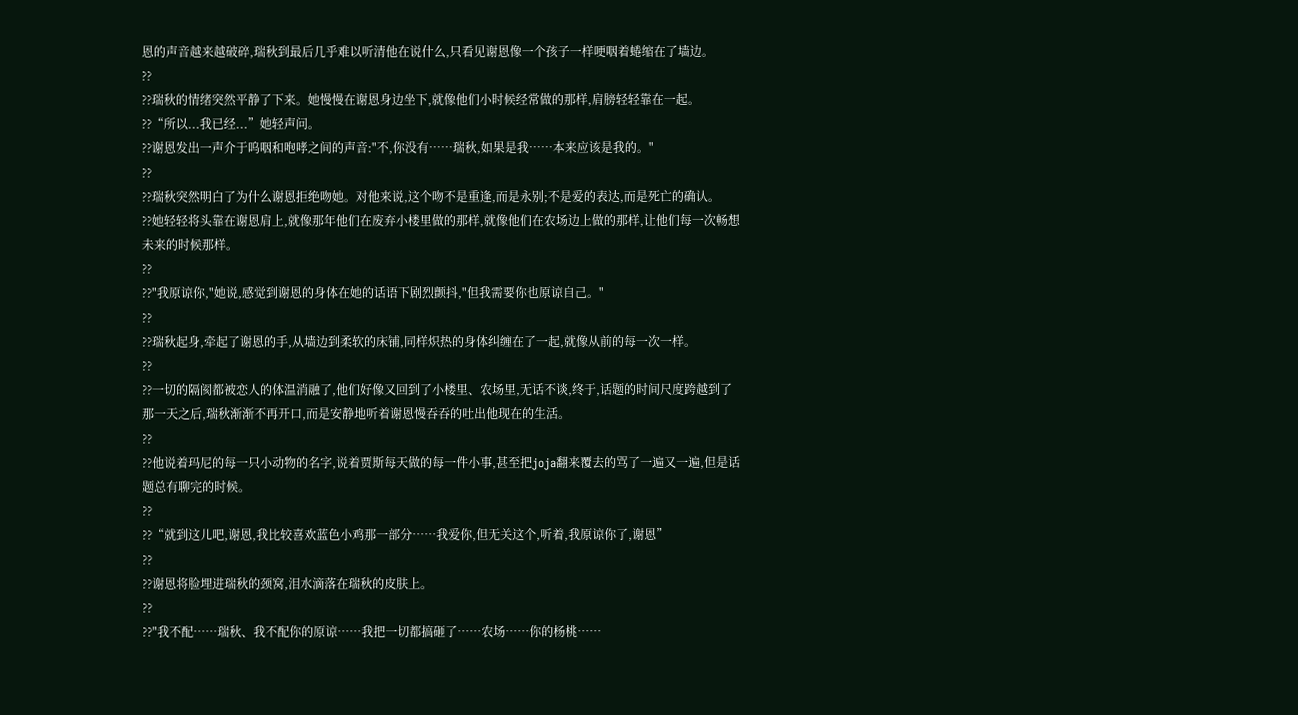恩的声音越来越破碎,瑞秋到最后几乎难以听清他在说什么,只看见谢恩像一个孩子一样哽咽着蜷缩在了墙边。
??
??瑞秋的情绪突然平静了下来。她慢慢在谢恩身边坐下,就像他们小时候经常做的那样,肩膀轻轻靠在一起。
??“所以...我已经...”她轻声问。
??谢恩发出一声介于呜咽和咆哮之间的声音:"不,你没有……瑞秋,如果是我……本来应该是我的。"
??
??瑞秋突然明白了为什么谢恩拒绝吻她。对他来说,这个吻不是重逢,而是永别;不是爱的表达,而是死亡的确认。
??她轻轻将头靠在谢恩肩上,就像那年他们在废弃小楼里做的那样,就像他们在农场边上做的那样,让他们每一次畅想未来的时候那样。
??
??"我原谅你,"她说,感觉到谢恩的身体在她的话语下剧烈颤抖,"但我需要你也原谅自己。"
??
??瑞秋起身,牵起了谢恩的手,从墙边到柔软的床铺,同样炽热的身体纠缠在了一起,就像从前的每一次一样。
??
??一切的隔阂都被恋人的体温消融了,他们好像又回到了小楼里、农场里,无话不谈,终于,话题的时间尺度跨越到了那一天之后,瑞秋渐渐不再开口,而是安静地听着谢恩慢吞吞的吐出他现在的生活。
??
??他说着玛尼的每一只小动物的名字,说着贾斯每天做的每一件小事,甚至把joja翻来覆去的骂了一遍又一遍,但是话题总有聊完的时候。
??
??“就到这儿吧,谢恩,我比较喜欢蓝色小鸡那一部分……我爱你,但无关这个,听着,我原谅你了,谢恩”
??
??谢恩将脸埋进瑞秋的颈窝,泪水滴落在瑞秋的皮肤上。
??
??"我不配……瑞秋、我不配你的原谅……我把一切都搞砸了……农场……你的杨桃……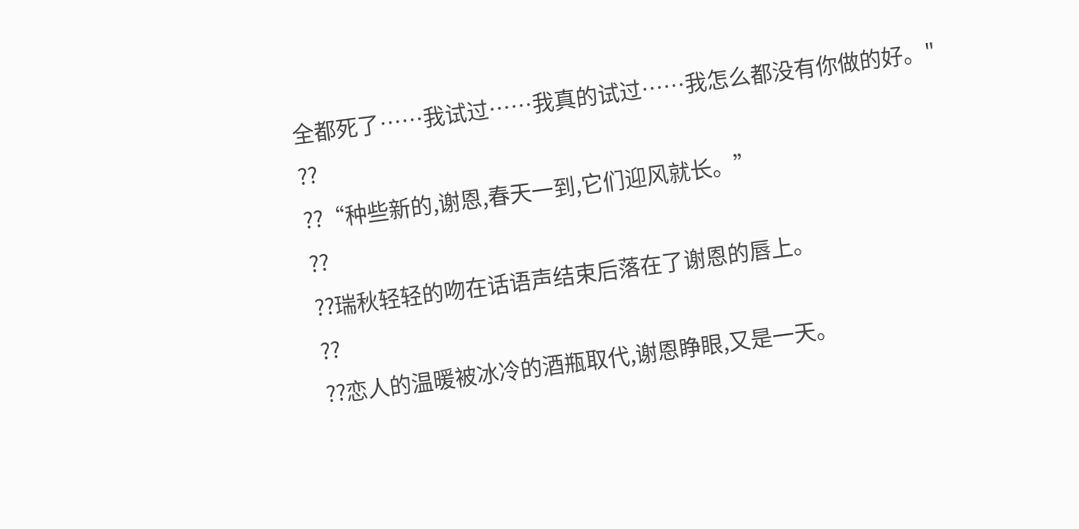全都死了……我试过……我真的试过……我怎么都没有你做的好。"
??
??“种些新的,谢恩,春天一到,它们迎风就长。”
??
??瑞秋轻轻的吻在话语声结束后落在了谢恩的唇上。
??
??恋人的温暖被冰冷的酒瓶取代,谢恩睁眼,又是一天。